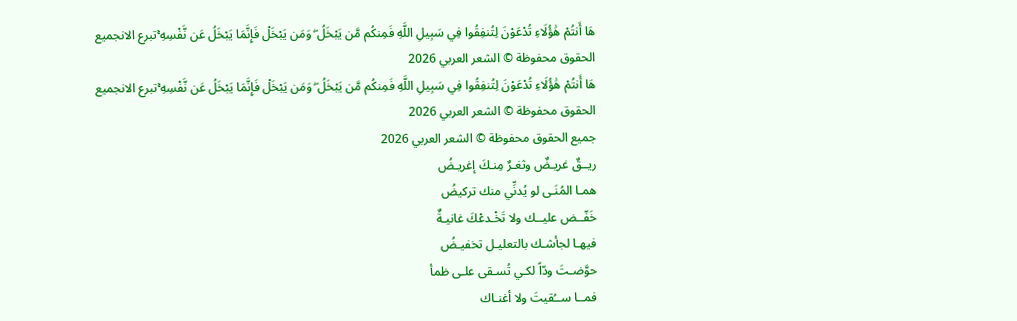هَا أَنتُمْ هَٰؤُلَاءِ تُدْعَوْنَ لِتُنفِقُوا فِي سَبِيلِ اللَّهِ فَمِنكُم مَّن يَبْخَلُ ۖ وَمَن يَبْخَلْ فَإِنَّمَا يَبْخَلُ عَن نَّفْسِهِ ۚتبرع الانجميع الحقوق محفوظة © الشعر العربي 2026
هَا أَنتُمْ هَٰؤُلَاءِ تُدْعَوْنَ لِتُنفِقُوا فِي سَبِيلِ اللَّهِ فَمِنكُم مَّن يَبْخَلُ ۖ وَمَن يَبْخَلْ فَإِنَّمَا يَبْخَلُ عَن نَّفْسِهِ ۚتبرع الانجميع الحقوق محفوظة © الشعر العربي 2026
جميع الحقوق محفوظة © الشعر العربي 2026
ريــقٌ غريـضٌ وثغـرٌ مِنـكَ إغريـضُ
همـا المُنَـى لو يُدنِّي منك تركيضُ
خَفّــض عليــك ولا تَخْـدعْكَ غانيـةٌ
فيهـا لجأشـك بالتعليـل تخفيـضُ
حوَّضـتَ ودّاً لكـي تُسـقى علـى ظمأ
فمــا ســُقيتَ ولا أغنـاك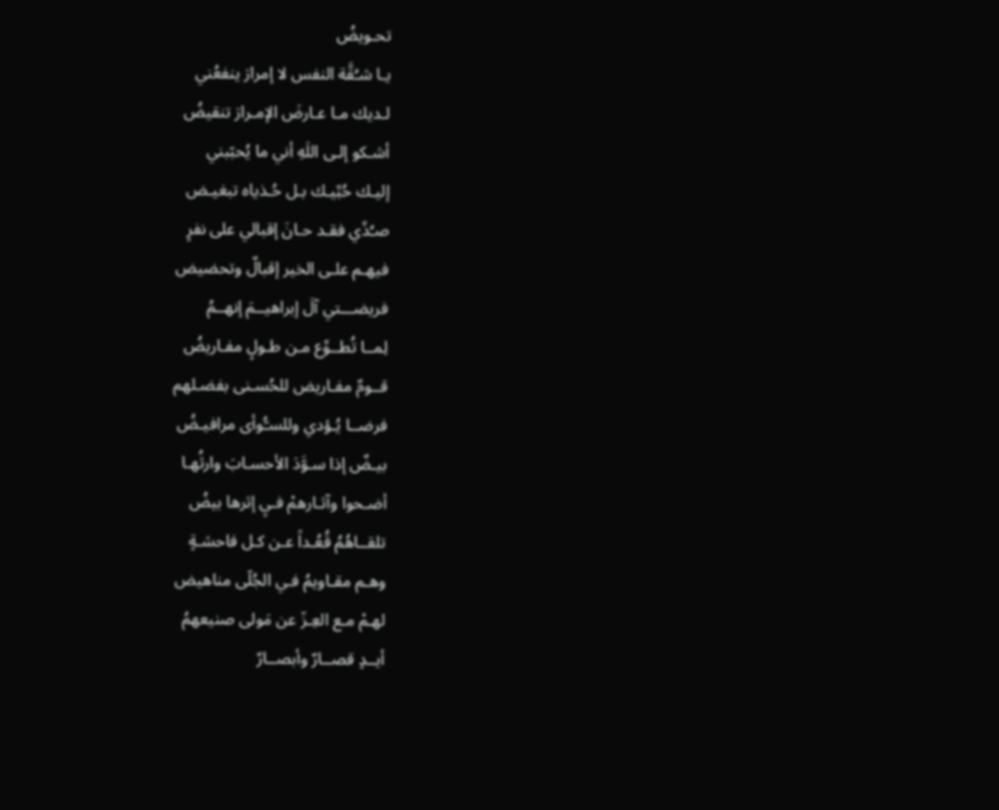تحـويضُ
يـا شـُقَّة النفس لا إمرارَ ينفعُني
لـديك مـا عـارضَ الإمـرارَ تنقيضُ
أشـكو إلـى اللَهِ أني ما يُحبّبني
إليـك حُبِّيـك بـل حُـذياه تبغيـض
صـُدِّي فقـد حـانَ إقبالي على نفرٍ
فيهـم علـى الخير إقبالٌ وتحضيض
فريضـــتي آلَ إبراهيــمَ إنهــمُ
لِمــا تُطــوِّع مـن طـولٍ مفـاريضُ
قــومٌ مفـاريض للحُسـنى بفضـلهم
فرضــا يُـؤدي وللسـُّوأى مرافيـضُ
بيـضٌ إذا سـوَّدَ الأحسـابَ وارثُهـا
أضـحوا وآثـارهمْ فـيِ إثرها بيضُ
تلقــاهُمُ قُعُـداً عـن كـل فاحشـةٍ
وهـم مقـاويمُ فـي الجُلّى مناهيض
لهـمْ مـع العِـزّ عن مَولى صنيعهمُ
أيــدٍ قصــارٌ وأبصــارٌ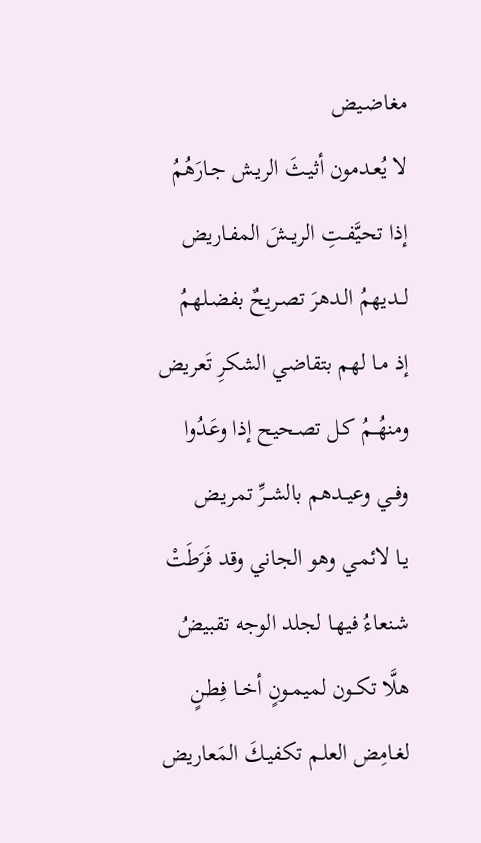مغاضـيض
لا يُعـدمون أثيـثَ الريـش جـارَهُمُ
إذا تحيَّفــتِ الريــشَ المفـاريض
لــديهمُ الـدهرَ تصـريحٌ بفضـلهمُ
إذ مـا لهم بتقاضي الشكرِ تَعريض
ومنهُــمُ كـل تصـحيح إذا وعَـدُوا
وفــي وعيــدهم بالشــرِّ تمريـض
يـا لائمـي وهو الجاني وقد فَرَطَتْ
شـنعاءُ فيهـا لجلد الوجه تقبيضُ
هلَّا تكــون لميمــونٍ أخــا فِطـنٍ
لغـامِض العلـم تكفيـكَ المَعاريض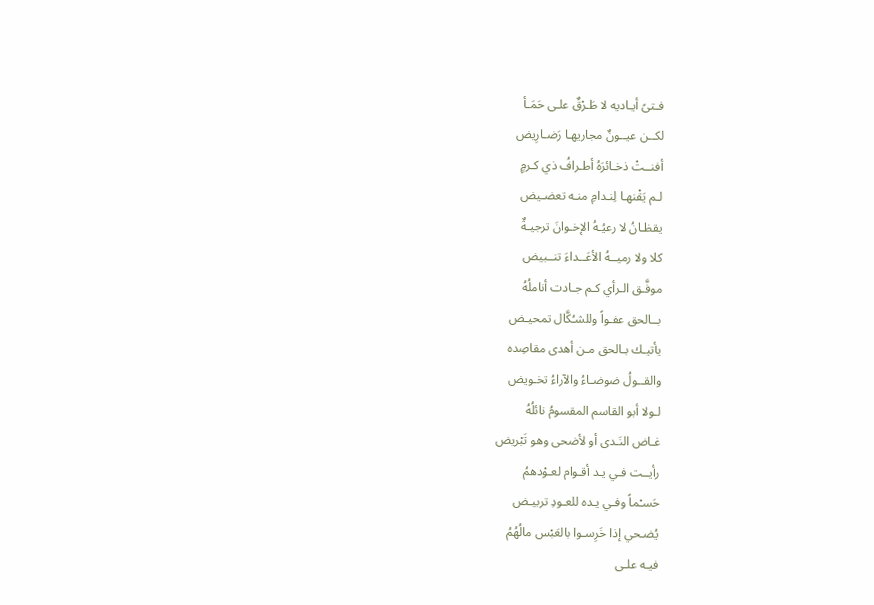فـتىً أيـاديه لا طَـرْقٌ علـى حَمَـأ
لكــن عيــونٌ مجاريهـا رَضـارِيض
أفنــتْ ذخـائرَهُ أطـرافُ ذي كـرمٍ
لـم يَقْنهـا لِنـدامِ منـه تعضـيض
يقظـانُ لا رعيُـهُ الإخـوانَ ترجيـةٌ
كلا ولا رميــهُ الأعَــداءَ تنــبيض
موفَّـق الـرأي كـم جـادت أناملُهُ
بــالحق عفـواً وللشـُكَّال تمحيـض
يأتيـك بـالحق مـن أهدى مقاصِده
والقــولُ ضوضـاءُ والآراءُ تخـويض
لـولا أبو القاسم المقسومُ نائلُهُ
غـاض النَـدى أو لأضحى وهو تَبْريض
رأيــت فـي يـد أقـوام لعـوْدهمُ
حَسـْماً وفـي يـده للعـودِ تربيـض
يُضـحي إذا خَرِسـوا بالعَبْس مالُهُمُ
فيـه علـى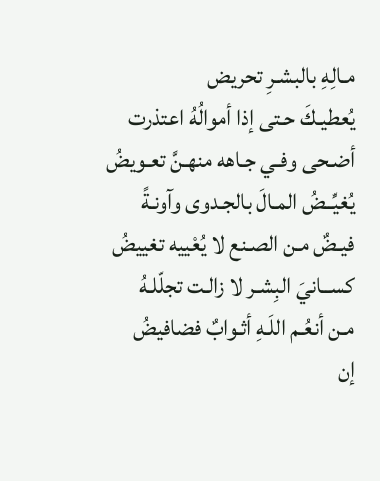مـالِهِ بالبشـرِ تحريض
يُعطيـكَ حـتى إذا أموالُهُ اعتذرت
أضـحى وفـي جـاهه منهـنَّ تعـويضُ
يُغيِّــضُ المـالَ بالجـدوى وآونـةً
فيـضٌ مـن الصـنع لا يُعْييه تغييضُ
كســانيَ البِشـر لا زالـت تجلّلـهُ
مـن أنعُـم اللَـهِ أثـوابٌ فضافيضُ
إن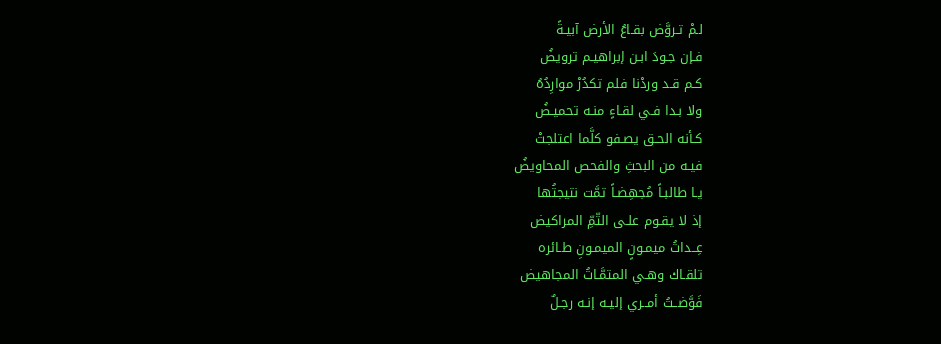لـمْ تـروَّض بقـاعُ الأرض آبيـةً
فـإن جـودَ ابـن إبراهيـم ترويضُ
كـم قـد وردْنا فلم تكدُرْ موارِدُهُ
ولا بـدا فـي لقـاءٍ منـه تحميـضُ
كـأنه الحـق يصـفو كلَّما اعتلجتْ
فيـه من البحثِ والفحص المحاويضُ
يـا طالبـاً مُجهِضـاً تمَّت نتيجتُها
إذ لا يقـوم علـى التّمِّ المراكيض
عِــداتُ ميمـونٍ الميمـونِ طـائره
تلقـاك وهـي المتمَّـاتُ المجاهيض
فَوَّضــتُ أمــري إليـه إنـه رجـلٌ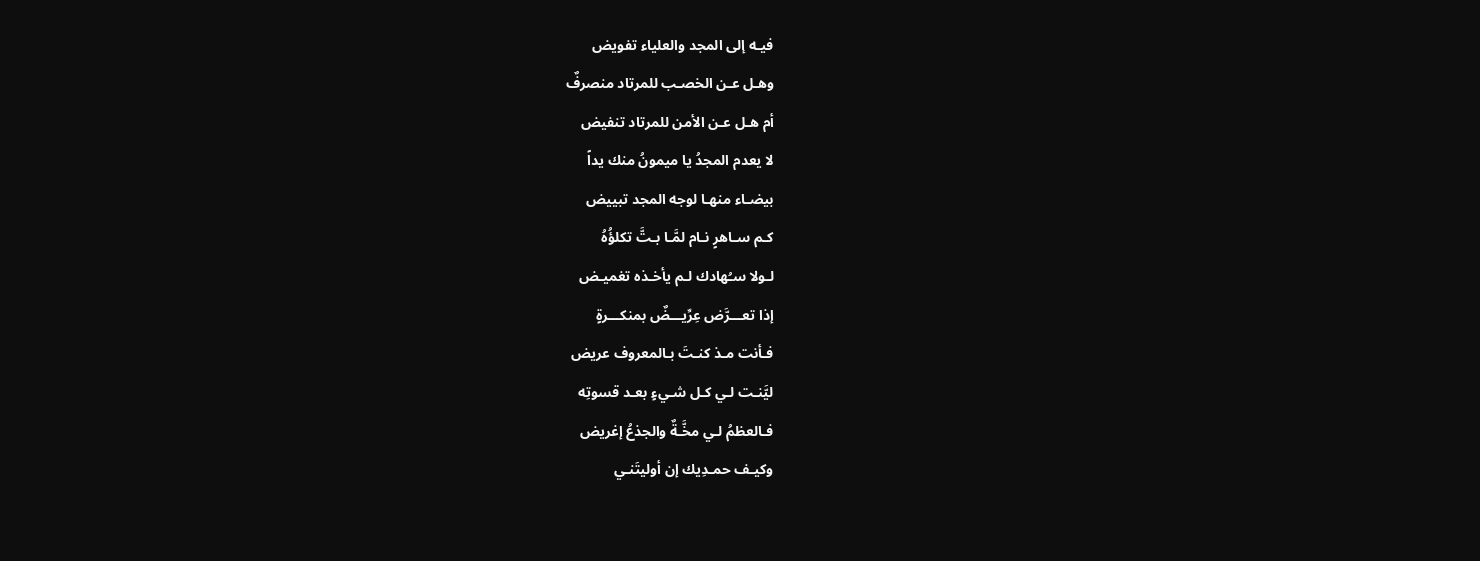فيـه إلى المجد والعلياء تفويض
وهـل عـن الخصـب للمرتاد منصرفٌ
أم هـل عـن الأمن للمرتاد تنفيض
لا يعدم المجدُ يا ميمونُ منك يداً
بيضـاء منهـا لوجه المجد تبييض
كـم سـاهرٍ نـام لمَّـا بـتَّ تكلؤُهُ
لـولا سـُهادك لـم يأخـذه تغميـض
إذا تعـــرَّض عِرِّيـــضٌ بمنكـــرةٍ
فـأنت مـذ كنـتَ بـالمعروف عريض
ليَّنـت لـي كـل شـيءٍ بعـد قسوتِه
فـالعظمُ لـي مخَّـةٌ والجذعُ إغريض
وكيـف حمـدِيك إن أوليتَنـي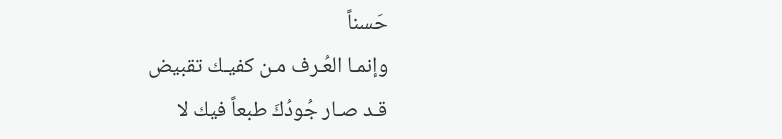حَسناً
وإنمـا العُـرف مـن كفيـك تقبيض
قـد صـار جُودُكَ طبعاً فيك لا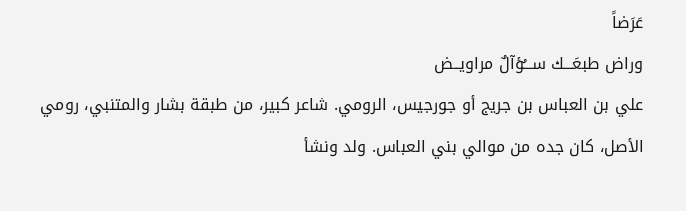عَرَضاً
وراض طبعَـــك ســـُؤآلٌ مراويــض
علي بن العباس بن جريج أو جورجيس، الرومي. شاعر كبير، من طبقة بشار والمتنبي، رومي الأصل، كان جده من موالي بني العباس. ولد ونشأ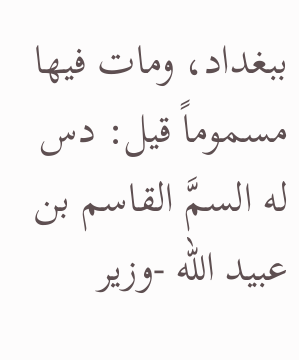ببغداد، ومات فيها مسموماً قيل: دس له السمَّ القاسم بن عبيد الله -وزير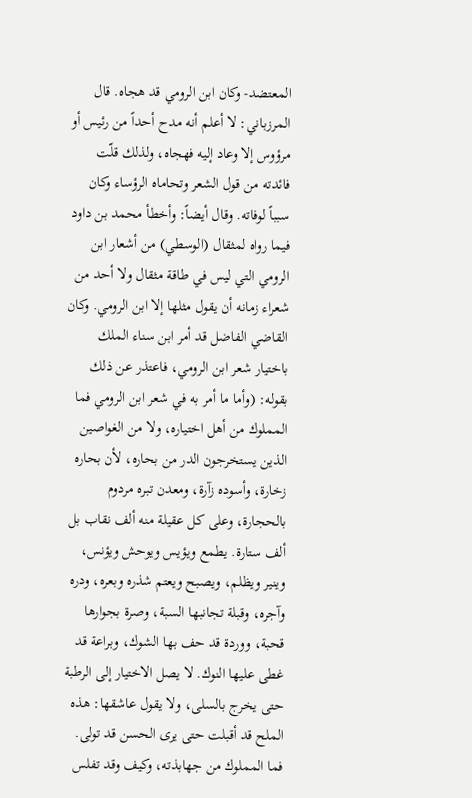المعتضد- وكان ابن الرومي قد هجاه. قال المرزباني: لا أعلم أنه مدح أحداً من رئيس أو مرؤوس إلا وعاد إليه فهجاه، ولذلك قلّت فائدته من قول الشعر وتحاماه الرؤساء وكان سبباً لوفاته. وقال أيضاً: وأخطأ محمد بن داود فيما رواه لمثقال (الوسطي) من أشعار ابن الرومي التي ليس في طاقة مثقال ولا أحد من شعراء زمانه أن يقول مثلها إلا ابن الرومي. وكان القاضي الفاضل قد أمر ابن سناء الملك باختيار شعر ابن الرومي، فاعتذر عن ذلك بقوله: (وأما ما أمر به في شعر ابن الرومي فما المملوك من أهل اختياره، ولا من الغواصين الذين يستخرجون الدر من بحاره، لأن بحاره زخارة، وأسوده زآرة، ومعدن تبره مردوم بالحجارة، وعلى كل عقيلة منه ألف نقاب بل ألف ستارة. يطمع ويؤيس ويوحش ويؤنس، وينير ويظلم، ويصبح ويعتم شذره وبعره، ودره وآجره، وقبلة تجانبها السبة، وصرة بجوارها قحبة، ووردة قد حف بها الشوك، وبراعة قد غطى عليها النوك. لا يصل الاختيار إلى الرطبة حتى يخرج بالسلى، ولا يقول عاشقها: هذه الملح قد أقبلت حتى يرى الحسن قد تولى. فما المملوك من جهابذته، وكيف وقد تفلس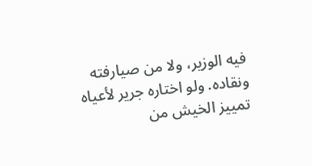فيه الوزير، ولا من صيارفته ونقاده. ولو اختاره جرير لأعياه تمييز الخيش من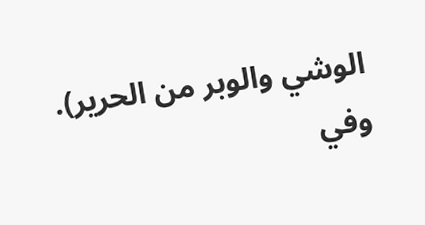الوشي والوبر من الحرير). وفي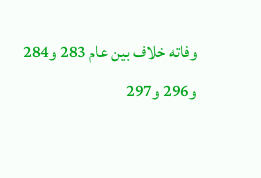وفاته خلاف بين عام 283 و284 و296 و297